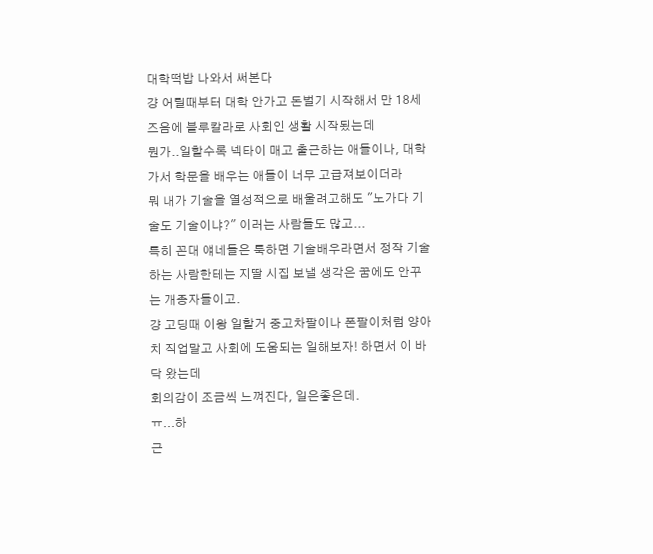대학떡밥 나와서 써본다
걍 어릴때부터 대학 안가고 돈벌기 시작해서 만 18세 즈음에 블루칼라로 사회인 생활 시작됬는데
뭔가..일할수록 넥타이 매고 출근하는 애들이나, 대학가서 학문을 배우는 애들이 너무 고급져보이더라
뭐 내가 기술을 열성적으로 배울려고해도 "노가다 기술도 기술이냐?" 이러는 사람들도 많고...
특히 꼰대 얘네들은 툭하면 기술배우라면서 정작 기술하는 사람한테는 지딸 시집 보낼 생각은 꿈에도 안꾸는 개종자들이고.
걍 고딩때 이왕 일할거 중고차팔이나 폰팔이처럼 양아치 직업말고 사회에 도움되는 일해보자! 하면서 이 바닥 왔는데
회의감이 조금씩 느껴진다, 일은좋은데.
ㅠ...하
근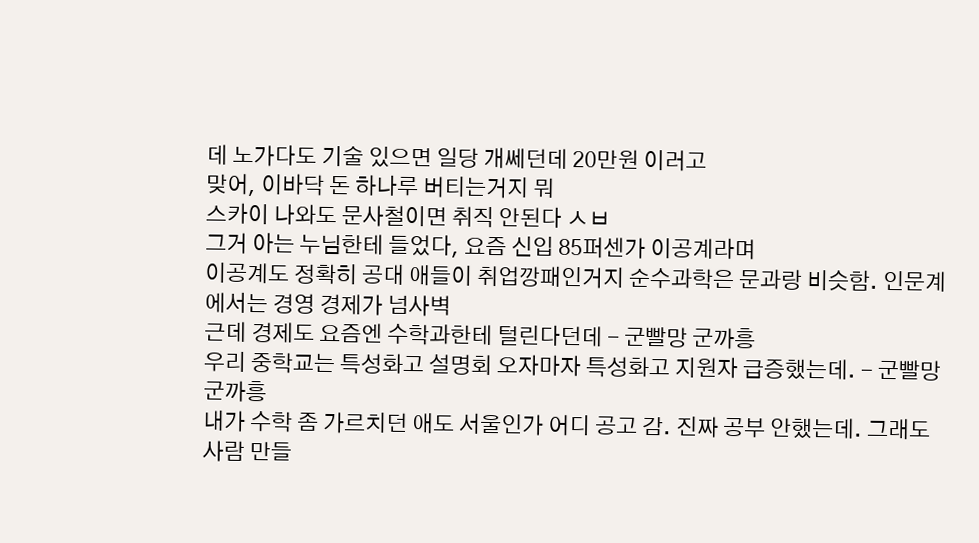데 노가다도 기술 있으면 일당 개쎄던데 20만원 이러고
맞어, 이바닥 돈 하나루 버티는거지 뭐
스카이 나와도 문사철이면 취직 안된다 ㅅㅂ
그거 아는 누님한테 들었다, 요즘 신입 85퍼센가 이공계라며
이공계도 정확히 공대 애들이 취업깡패인거지 순수과학은 문과랑 비슷함. 인문계에서는 경영 경제가 넘사벽
근데 경제도 요즘엔 수학과한테 털린다던데 - 군빨망 군까흥
우리 중학교는 특성화고 설명회 오자마자 특성화고 지원자 급증했는데. - 군빨망 군까흥
내가 수학 좀 가르치던 애도 서울인가 어디 공고 감. 진짜 공부 안했는데. 그래도 사람 만들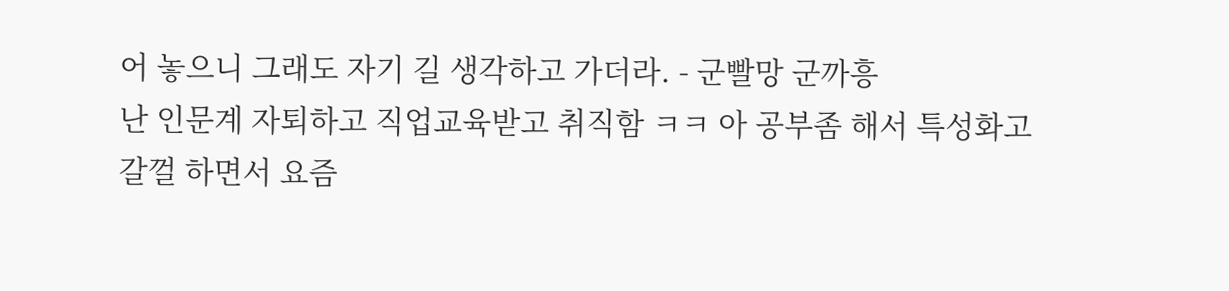어 놓으니 그래도 자기 길 생각하고 가더라. - 군빨망 군까흥
난 인문계 자퇴하고 직업교육받고 취직함 ㅋㅋ 아 공부좀 해서 특성화고 갈껄 하면서 요즘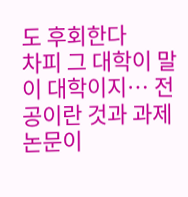도 후회한다
차피 그 대학이 말이 대학이지… 전공이란 것과 과제 논문이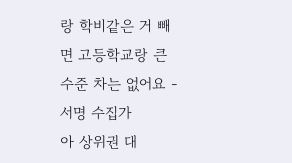랑 학비같은 거 빼면 고등학교랑 큰 수준 차는 없어요 - 서명 수집가
아 상위권 대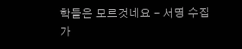학들은 모르것네요 - 서명 수집가